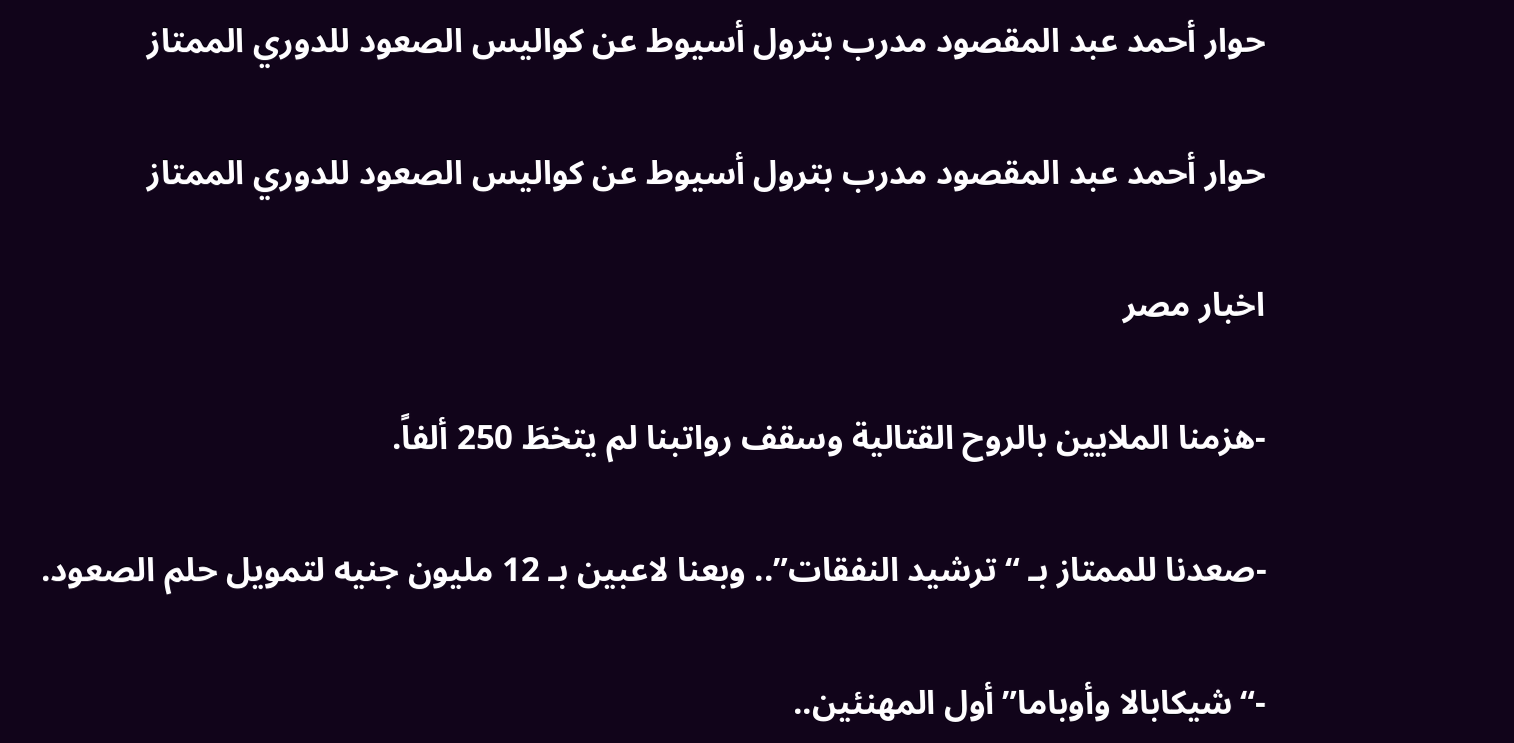حوار أحمد عبد المقصود مدرب بترول أسيوط عن كواليس الصعود للدوري الممتاز

حوار أحمد عبد المقصود مدرب بترول أسيوط عن كواليس الصعود للدوري الممتاز

اخبار مصر

-هزمنا الملايين بالروح القتالية وسقف رواتبنا لم يتخطَ 250 ألفاً.

-صعدنا للممتاز بـ “ترشيد النفقات”.. وبعنا لاعبين بـ 12 مليون جنيه لتمويل حلم الصعود.

-“شيكابالا وأوباما” أول المهنئين..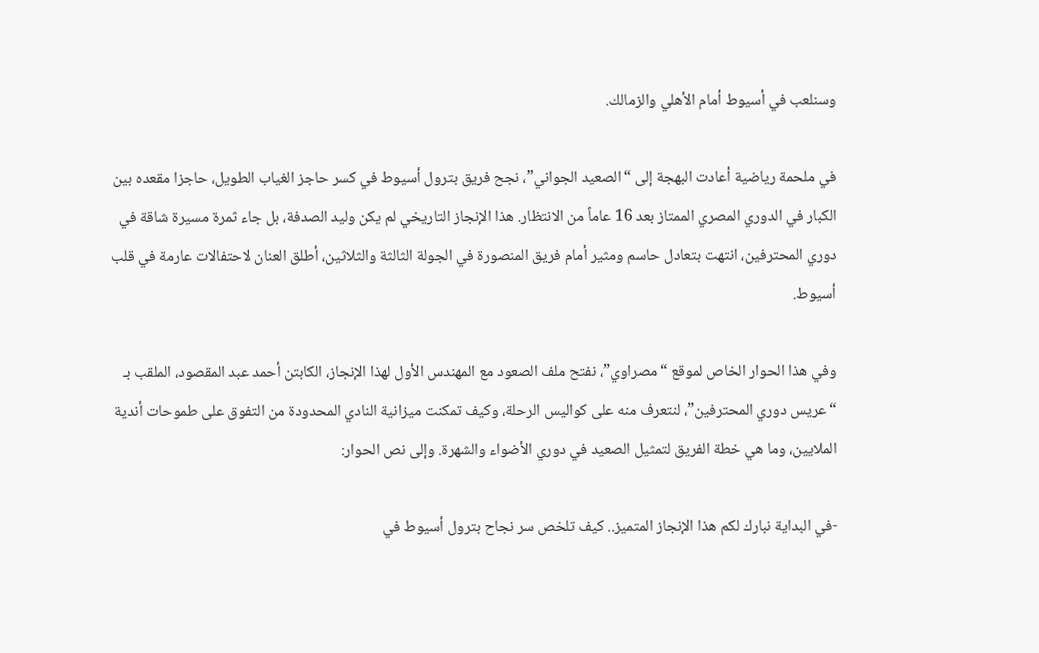وسنلعب في أسيوط أمام الأهلي والزمالك.

في ملحمة رياضية أعادت البهجة إلى “الصعيد الجواني”، نجح فريق بترول أسيوط في كسر حاجز الغياب الطويل، حاجزا مقعده بين الكبار في الدوري المصري الممتاز بعد 16 عاماً من الانتظار. هذا الإنجاز التاريخي لم يكن وليد الصدفة، بل جاء ثمرة مسيرة شاقة في دوري المحترفين، انتهت بتعادل حاسم ومثير أمام فريق المنصورة في الجولة الثالثة والثلاثين، أطلق العنان لاحتفالات عارمة في قلب أسيوط.

وفي هذا الحوار الخاص لموقع “مصراوي”، نفتح ملف الصعود مع المهندس الأول لهذا الإنجاز، الكابتن أحمد عبد المقصود، الملقب بـ “عريس دوري المحترفين”، لنتعرف منه على كواليس الرحلة، وكيف تمكنت ميزانية النادي المحدودة من التفوق على طموحات أندية الملايين، وما هي خطة الفريق لتمثيل الصعيد في دوري الأضواء والشهرة. وإلى نص الحوار:

-في البداية نبارك لكم هذا الإنجاز المتميز.. كيف تلخص سر نجاح بترول أسيوط في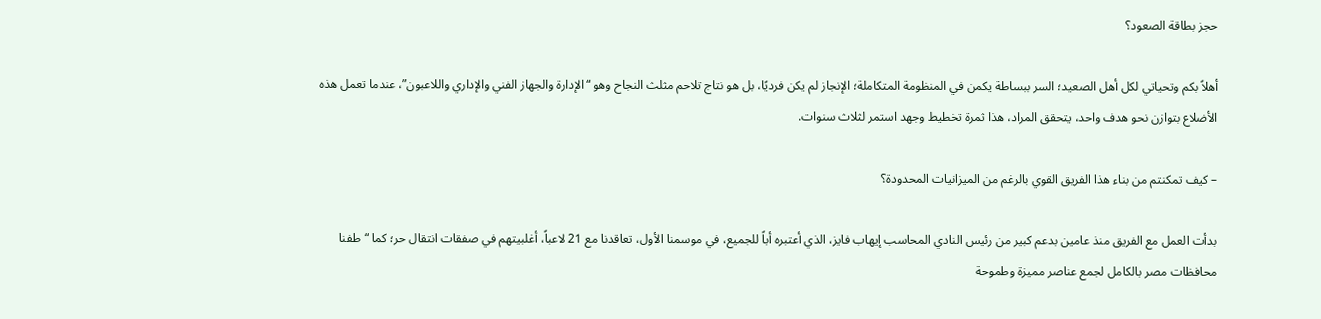حجز بطاقة الصعود؟

أهلاً بكم وتحياتي لكل أهل الصعيد؛ السر ببساطة يكمن في المنظومة المتكاملة؛ الإنجاز لم يكن فرديًا، بل هو نتاج تلاحم مثلث النجاح وهو “الإدارة والجهاز الفني والإداري واللاعبون”، عندما تعمل هذه الأضلاع بتوازن نحو هدف واحد، يتحقق المراد، هذا ثمرة تخطيط وجهد استمر لثلاث سنوات.

– كيف تمكنتم من بناء هذا الفريق القوي بالرغم من الميزانيات المحدودة؟

بدأت العمل مع الفريق منذ عامين بدعم كبير من رئيس النادي المحاسب إيهاب فايز، الذي أعتبره أباً للجميع، في موسمنا الأول، تعاقدنا مع 21 لاعباً، أغلبيتهم في صفقات انتقال حر؛ كما “طفنا محافظات مصر بالكامل لجمع عناصر مميزة وطموحة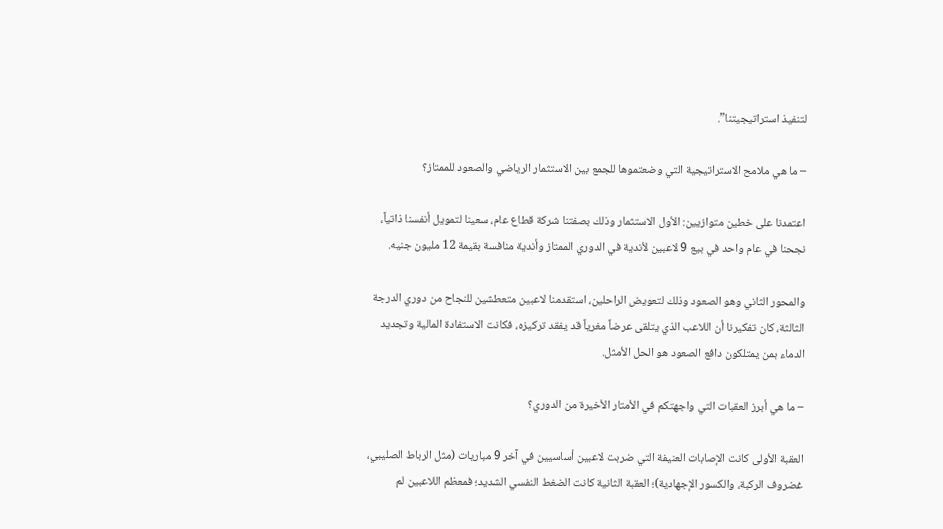لتنفيذ استراتيجيتنا”.

– ما هي ملامح الاستراتيجية التي وضعتموها للجمع بين الاستثمار الرياضي والصعود للممتاز؟

اعتمدنا على خطين متوازيين: الأول الاستثمار وذلك بصفتنا شركة قطاع عام، سعينا لتمويل أنفسنا ذاتياً، نجحنا في عام واحد في بيع 9 لاعبين لأندية في الدوري الممتاز وأندية منافسة بقيمة 12 مليون جنيه.

والمحور الثاني وهو الصعود وذلك لتعويض الراحلين، استقدمنا لاعبين متعطشين للنجاح من دوري الدرجة الثالثة، كان تفكيرنا أن اللاعب الذي يتلقى عرضاً مغرياً قد يفقد تركيزه، فكانت الاستفادة المالية وتجديد الدماء بمن يمتلكون دافع الصعود هو الحل الأمثل.

– ما هي أبرز العقبات التي واجهتكم في الأمتار الأخيرة من الدوري؟

العقبة الأولى كانت الإصابات العنيفة التي ضربت لاعبين أساسيين في آخر 9 مباريات (مثل الرباط الصليبي، غضروف الركبة، والكسور الإجهادية)؛ العقبة الثانية كانت الضغط النفسي الشديد؛ فمعظم اللاعبين لم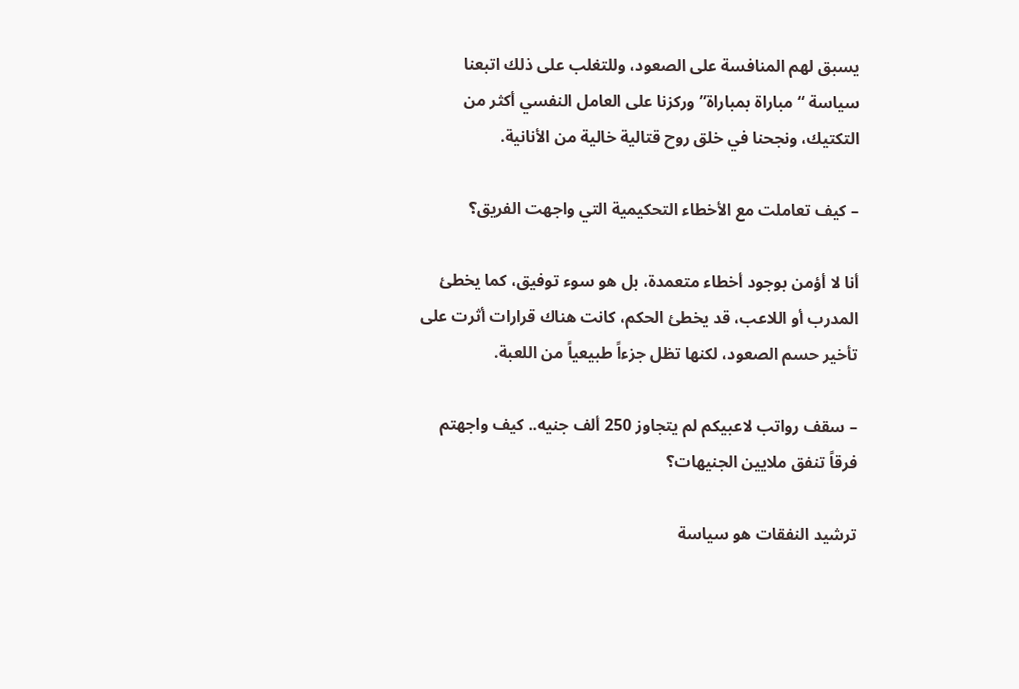يسبق لهم المنافسة على الصعود، وللتغلب على ذلك اتبعنا سياسة “مباراة بمباراة” وركزنا على العامل النفسي أكثر من التكتيك، ونجحنا في خلق روح قتالية خالية من الأنانية.

– كيف تعاملت مع الأخطاء التحكيمية التي واجهت الفريق؟

أنا لا أؤمن بوجود أخطاء متعمدة، بل هو سوء توفيق، كما يخطئ المدرب أو اللاعب، قد يخطئ الحكم، كانت هناك قرارات أثرت على تأخير حسم الصعود، لكنها تظل جزءاً طبيعياً من اللعبة.

– سقف رواتب لاعبيكم لم يتجاوز 250 ألف جنيه.. كيف واجهتم فرقاً تنفق ملايين الجنيهات؟

ترشيد النفقات هو سياسة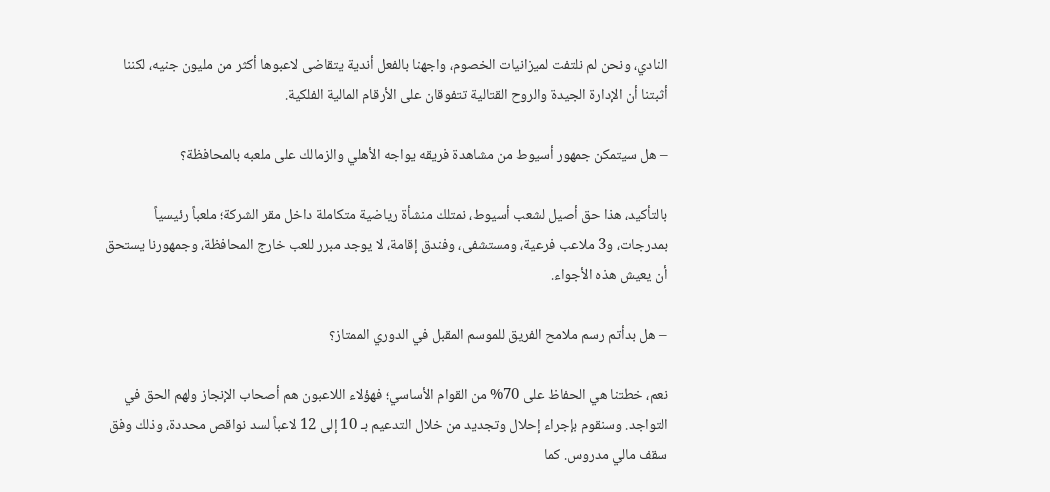النادي، ونحن لم نلتفت لميزانيات الخصوم، واجهنا بالفعل أندية يتقاضى لاعبوها أكثر من مليون جنيه، لكننا أثبتنا أن الإدارة الجيدة والروح القتالية تتفوقان على الأرقام المالية الفلكية.

– هل سيتمكن جمهور أسيوط من مشاهدة فريقه يواجه الأهلي والزمالك على ملعبه بالمحافظة؟

بالتأكيد، هذا حق أصيل لشعب أسيوط، نمتلك منشأة رياضية متكاملة داخل مقر الشركة؛ ملعباً رئيسياً بمدرجات، و3 ملاعب فرعية، ومستشفى، وفندق إقامة، لا يوجد مبرر للعب خارج المحافظة، وجمهورنا يستحق أن يعيش هذه الأجواء.

– هل بدأتم رسم ملامح الفريق للموسم المقبل في الدوري الممتاز؟

نعم، خطتنا هي الحفاظ على 70% من القوام الأساسي؛ فهؤلاء اللاعبون هم أصحاب الإنجاز ولهم الحق في التواجد. وسنقوم بإجراء إحلال وتجديد من خلال التدعيم بـ 10 إلى 12 لاعباً لسد نواقص محددة، وذلك وفق سقف مالي مدروس. كما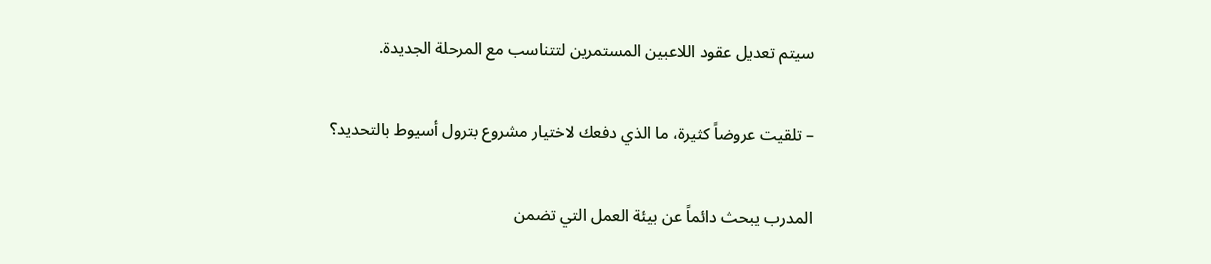سيتم تعديل عقود اللاعبين المستمرين لتتناسب مع المرحلة الجديدة.

– تلقيت عروضاً كثيرة، ما الذي دفعك لاختيار مشروع بترول أسيوط بالتحديد؟

المدرب يبحث دائماً عن بيئة العمل التي تضمن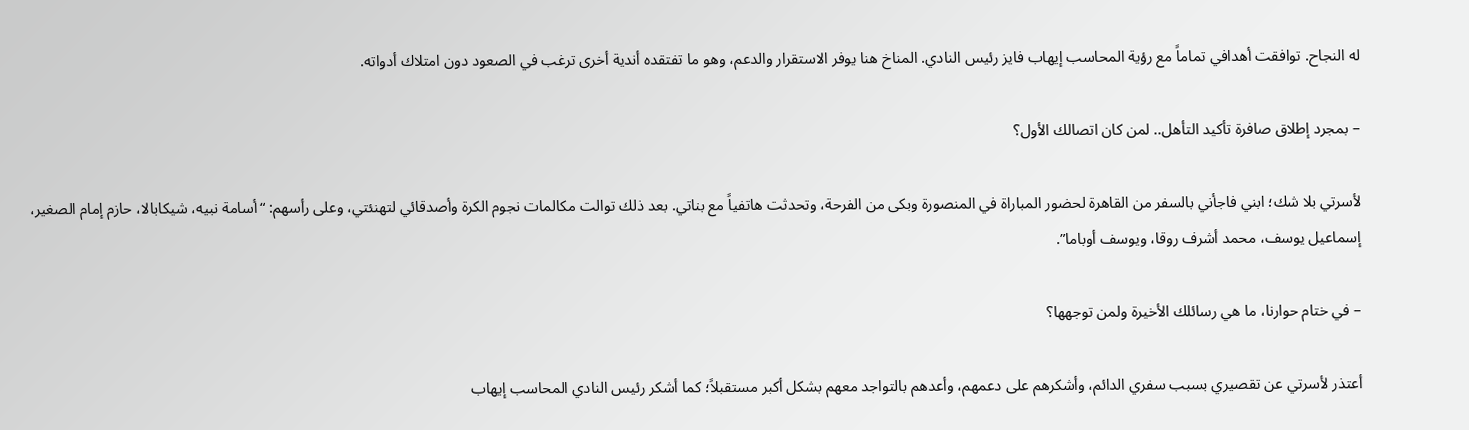له النجاح. توافقت أهدافي تماماً مع رؤية المحاسب إيهاب فايز رئيس النادي. المناخ هنا يوفر الاستقرار والدعم، وهو ما تفتقده أندية أخرى ترغب في الصعود دون امتلاك أدواته.

– بمجرد إطلاق صافرة تأكيد التأهل.. لمن كان اتصالك الأول؟

لأسرتي بلا شك؛ ابني فاجأني بالسفر من القاهرة لحضور المباراة في المنصورة وبكى من الفرحة، وتحدثت هاتفياً مع بناتي. بعد ذلك توالت مكالمات نجوم الكرة وأصدقائي لتهنئتي، وعلى رأسهم: “أسامة نبيه، شيكابالا، حازم إمام الصغير، إسماعيل يوسف، محمد أشرف روقا، ويوسف أوباما”.

– في ختام حوارنا، ما هي رسائلك الأخيرة ولمن توجهها؟

أعتذر لأسرتي عن تقصيري بسبب سفري الدائم، وأشكرهم على دعمهم، وأعدهم بالتواجد معهم بشكل أكبر مستقبلاً؛ كما أشكر رئيس النادي المحاسب إيهاب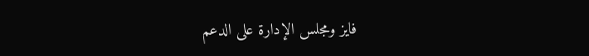فايز ومجلس الإدارة على الدعم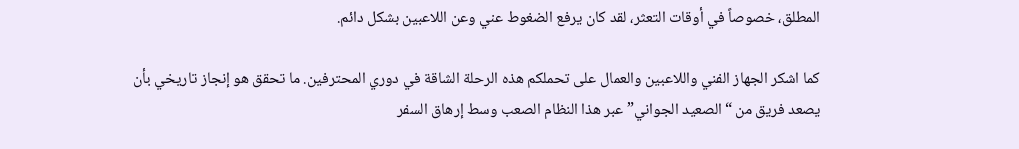المطلق، خصوصاً في أوقات التعثر، لقد كان يرفع الضغوط عني وعن اللاعبين بشكل دائم.

كما اشكر الجهاز الفني واللاعبين والعمال على تحملكم هذه الرحلة الشاقة في دوري المحترفين. ما تحقق هو إنجاز تاريخي بأن يصعد فريق من “الصعيد الجواني” عبر هذا النظام الصعب وسط إرهاق السفر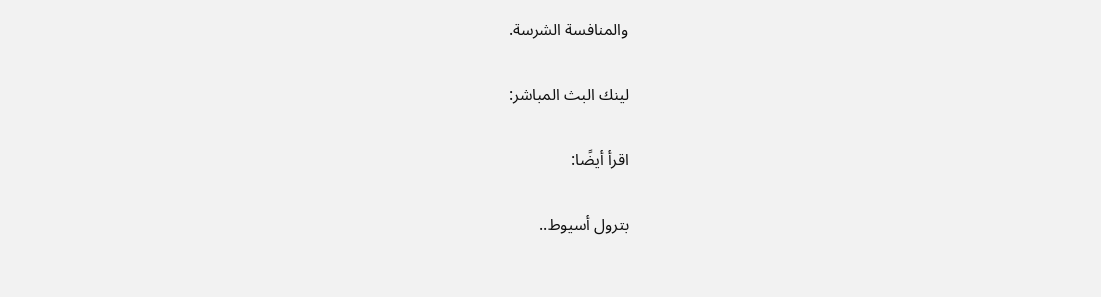والمنافسة الشرسة.

لينك البث المباشر:

اقرأ أيضًا:

بترول أسيوط..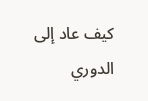كيف عاد إلى الدوري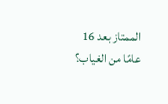الممتاز بعد 16 عامًا من الغياب؟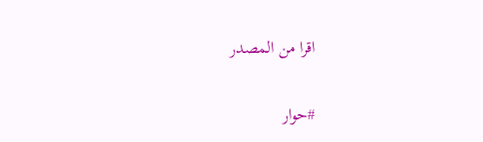اقرا من المصدر

#حوار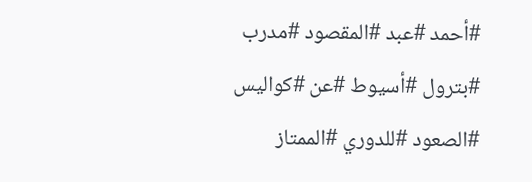#أحمد #عبد #المقصود #مدرب #بترول #أسيوط #عن #كواليس #الصعود #للدوري #الممتاز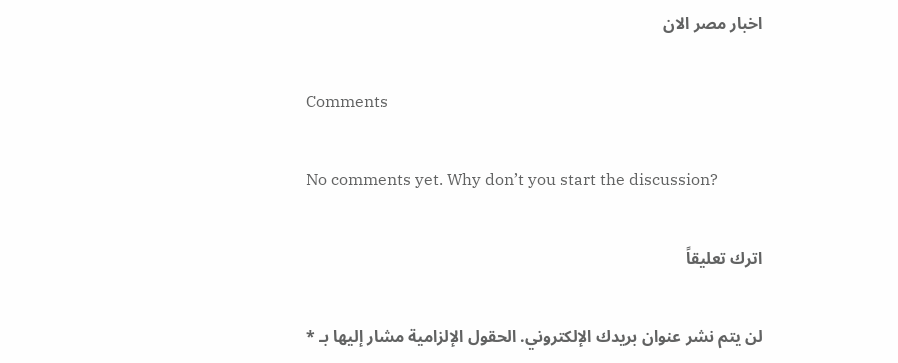اخبار مصر الان

Comments

No comments yet. Why don’t you start the discussion?

اترك تعليقاً

لن يتم نشر عنوان بريدك الإلكتروني. الحقول الإلزامية مشار إليها بـ *